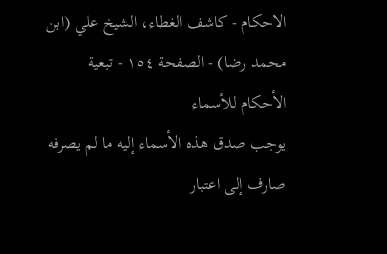الاحكام - كاشف الغطاء، الشيخ علي (ابن محمد رضا) - الصفحة ١٥٤ - تبعية الأحكام للأسماء
يوجب صدق هذه الأسماء إليه ما لم يصرفه صارف إلى اعتبار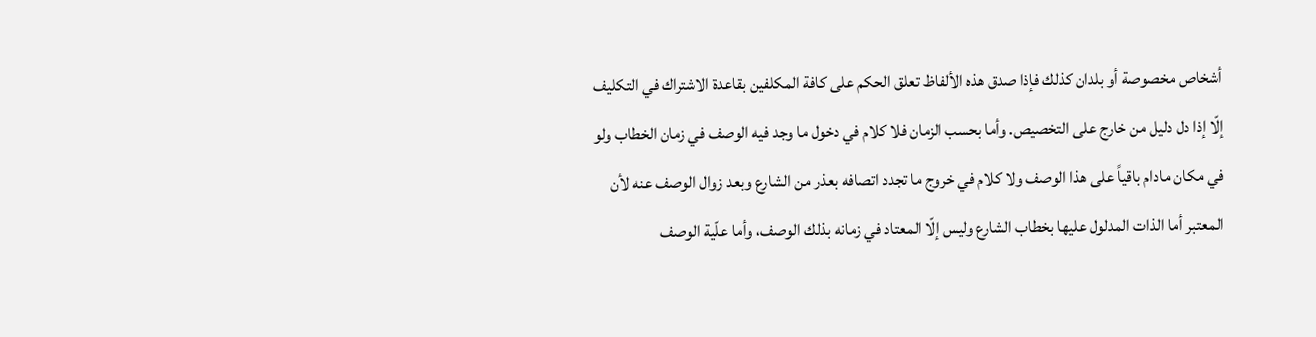أشخاص مخصوصة أو بلدان كذلك فإذا صدق هذه الألفاظ تعلق الحكم على كافة المكلفين بقاعدة الاشتراك في التكليف إلّا إذا دل دليل من خارج على التخصيص. وأما بحسب الزمان فلا كلام في دخول ما وجد فيه الوصف في زمان الخطاب ولو في مكان مادام باقياً على هذا الوصف ولا كلام في خروج ما تجدد اتصافه بعذر من الشارع وبعد زوال الوصف عنه لأن المعتبر أما الذات المدلول عليها بخطاب الشارع وليس إلّا المعتاد في زمانه بذلك الوصف، وأما علّية الوصف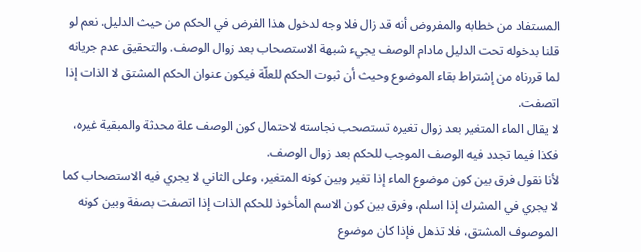المستفاد من خطابه والمفروض أنه قد زال فلا وجه لدخول هذا الفرض في الحكم من حيث الدليل. نعم لو قلنا بدخوله تحت الدليل مادام الوصف يجيء شبهة الاستصحاب بعد زوال الوصف. والتحقيق عدم جريانه لما قررناه من إشتراط بقاء الموضوع وحيث أن ثبوت الحكم للعلّة فيكون عنوان الحكم المشتق لا الذات إذا اتصفت.
لا يقال الماء المتغير بعد زوال تغيره تستصحب نجاسته لاحتمال كون الوصف علة محدثة والمبقية غيره، فكذا فيما تجدد فيه الوصف الموجب للحكم بعد زوال الوصف.
لأنا نقول فرق بين كون موضوع الماء إذا تغير وبين كونه المتغير، وعلى الثاني لا يجري فيه الاستصحاب كما لا يجري في المشرك إذا اسلم، وفرق بين كون الاسم المأخوذ للحكم الذات إذا اتصفت بصفة وبين كونه الموصوف المشتق، فلا تذهل فإذا كان موضوع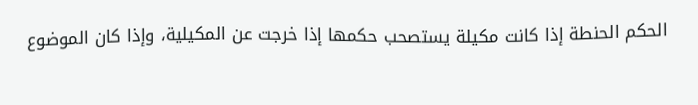الحكم الحنطة إذا كانت مكيلة يستصحب حكمها إذا خرجت عن المكيلية، وإذا كان الموضوع